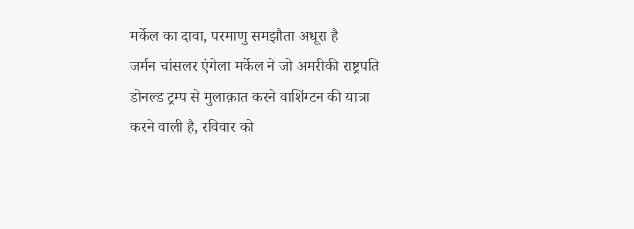मर्केल का दावा, परमाणु समझौता अधूरा है
जर्मन चांसलर एंगेला मर्केल ने जो अमरीकी राष्ट्रपति डोनल्ड ट्रम्प से मुलाक़ात करने वाशिंग्टन की यात्रा करने वाली है, रविवार को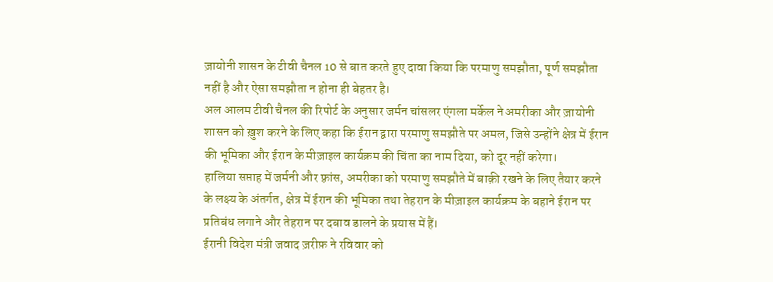ज़ायोनी शासन के टीवी चैनल 10 से बात करते हुए दावा किया कि परमाणु समझौता, पूर्ण समझौता नहीं है और ऐसा समझौता न होना ही बेहतर है।
अल आलम टीवी चैनल की रिपोर्ट के अनुसार जर्मन चांसलर एंगला मर्केल ने अमरीका और ज़ायोनी शासन को ख़ुश करने के लिए कहा कि ईरान द्वारा परमाणु समझौते पर अमल, जिसे उन्होंने क्षेत्र में ईरान की भूमिका और ईरान के मीज़ाइल कार्यक्रम की चिंता का नाम दिया, को दूर नहीं करेगा।
हालिया सप्ताह में जर्मनी और फ़्रांस, अमरीका को परमाणु समझौते में बाक़ी रखने के लिए तैयार करने के लक्ष्य के अंतर्गत, क्षेत्र में ईरान की भूमिका तथा तेहरान के मीज़ाइल कार्यक्रम के बहाने ईरान पर प्रतिबंध लगाने और तेहरान पर दबाव डालने के प्रयास में हैं।
ईरानी विदेश मंत्री जवाद ज़रीफ़ ने रविवार को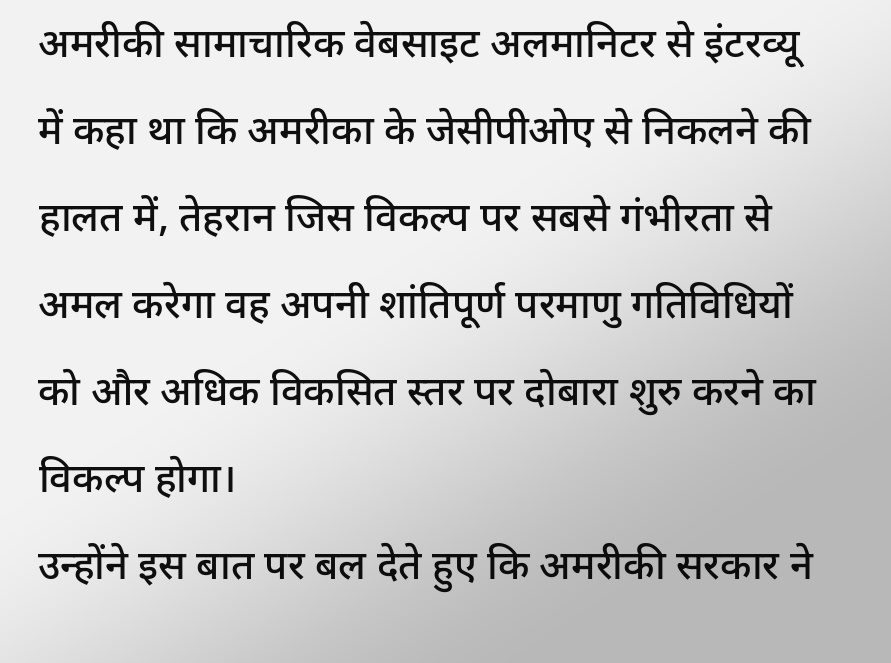अमरीकी सामाचारिक वेबसाइट अलमानिटर से इंटरव्यू में कहा था कि अमरीका के जेसीपीओए से निकलने की हालत में, तेहरान जिस विकल्प पर सबसे गंभीरता से अमल करेगा वह अपनी शांतिपूर्ण परमाणु गतिविधियों को और अधिक विकसित स्तर पर दोबारा शुरु करने का विकल्प होगा।
उन्होंने इस बात पर बल देते हुए कि अमरीकी सरकार ने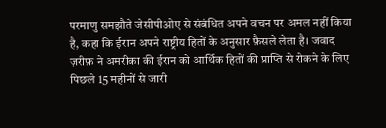परमाणु समझौते जेसीपीओए से संबंधित अपने वचन पर अमल नहीं किया है, कहा कि ईरान अपने राष्ट्रीय हितों के अनुसार फ़ैसले लेता है। जवाद ज़रीफ़ ने अमरीका की ईरान को आर्थिक हितों की प्राप्ति से रोकने के लिए पिछले 15 महीनों से जारी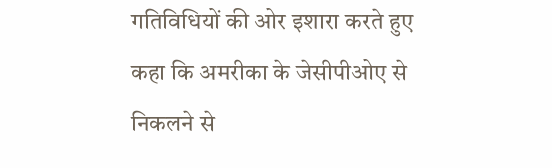गतिविधियों की ओर इशारा करते हुए कहा कि अमरीका के जेसीपीओए से निकलने से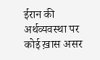ईरान की अर्थव्यवस्था पर कोई ख़ास असर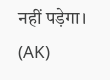नहीं पड़ेगा। (AK)